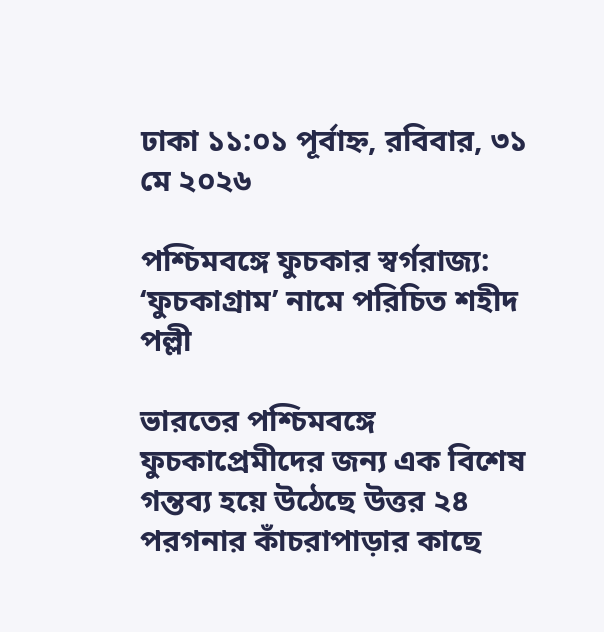ঢাকা ১১:০১ পূর্বাহ্ন, রবিবার, ৩১ মে ২০২৬

পশ্চিমবঙ্গে ফুচকার স্বর্গরাজ্য: ‘ফুচকাগ্রাম’ নামে পরিচিত শহীদ পল্লী

ভারতের পশ্চিমবঙ্গে ফুচকাপ্রেমীদের জন্য এক বিশেষ গন্তব্য হয়ে উঠেছে উত্তর ২৪ পরগনার কাঁচরাপাড়ার কাছে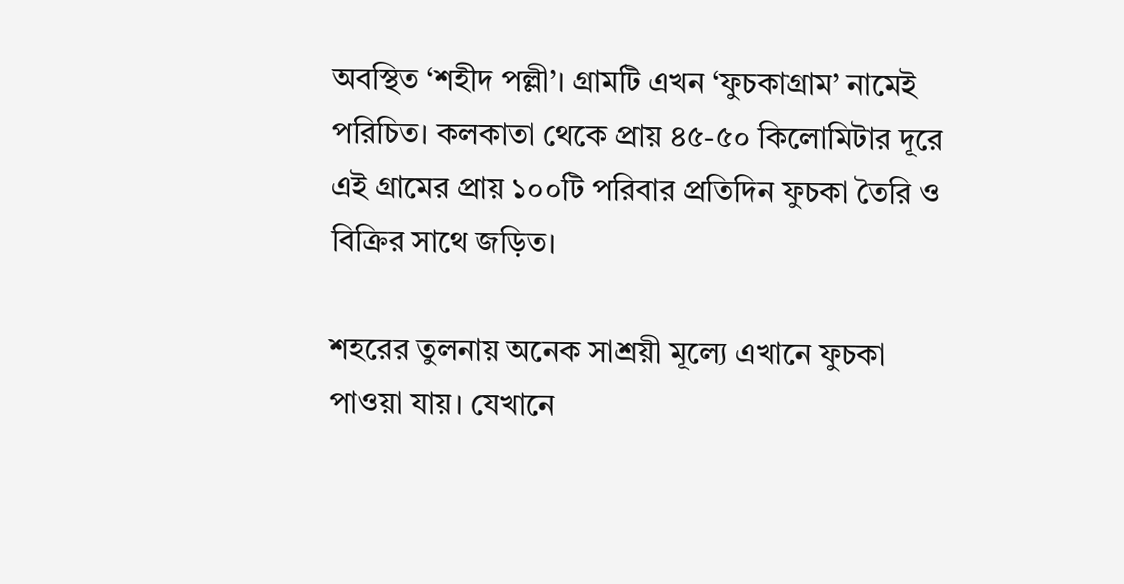অবস্থিত ‘শহীদ পল্লী’। গ্রামটি এখন ‘ফুচকাগ্রাম’ নামেই পরিচিত। কলকাতা থেকে প্রায় ৪৫-৫০ কিলোমিটার দূরে এই গ্রামের প্রায় ১০০টি পরিবার প্রতিদিন ফুচকা তৈরি ও বিক্রির সাথে জড়িত।

শহরের তুলনায় অনেক সাশ্রয়ী মূল্যে এখানে ফুচকা পাওয়া যায়। যেখানে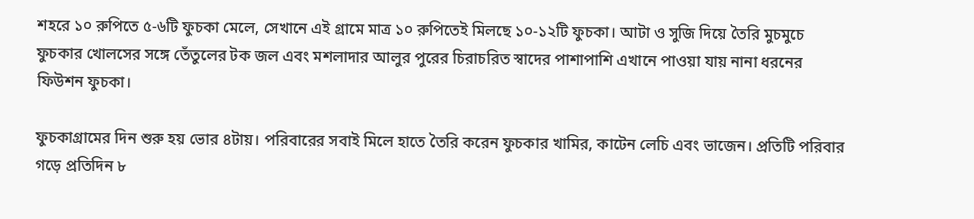শহরে ১০ রুপিতে ৫-৬টি ফুচকা মেলে, সেখানে এই গ্রামে মাত্র ১০ রুপিতেই মিলছে ১০-১২টি ফুচকা। আটা ও সুজি দিয়ে তৈরি মুচমুচে ফুচকার খোলসের সঙ্গে তেঁতুলের টক জল এবং মশলাদার আলুর পুরের চিরাচরিত স্বাদের পাশাপাশি এখানে পাওয়া যায় নানা ধরনের ফিউশন ফুচকা।

ফুচকাগ্রামের দিন শুরু হয় ভোর ৪টায়। পরিবারের সবাই মিলে হাতে তৈরি করেন ফুচকার খামির, কাটেন লেচি এবং ভাজেন। প্রতিটি পরিবার গড়ে প্রতিদিন ৮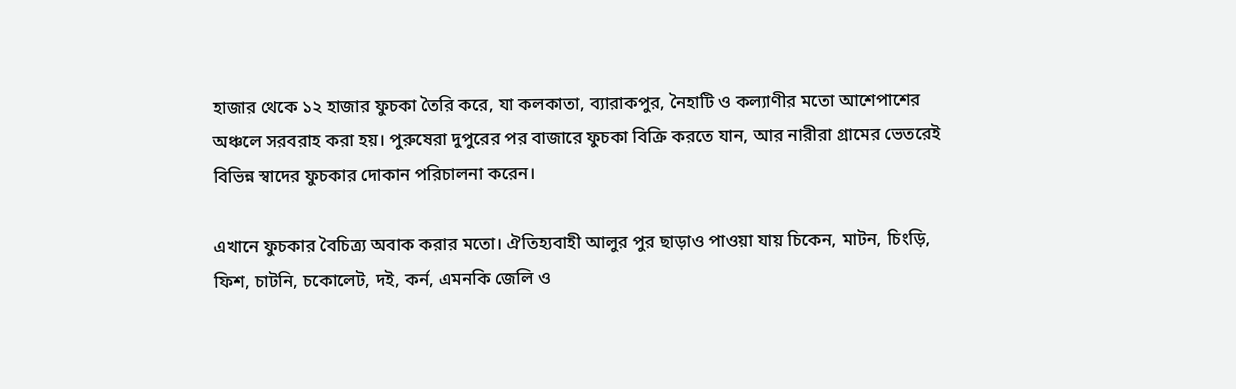হাজার থেকে ১২ হাজার ফুচকা তৈরি করে, যা কলকাতা, ব্যারাকপুর, নৈহাটি ও কল্যাণীর মতো আশেপাশের অঞ্চলে সরবরাহ করা হয়। পুরুষেরা দুপুরের পর বাজারে ফুচকা বিক্রি করতে যান, আর নারীরা গ্রামের ভেতরেই বিভিন্ন স্বাদের ফুচকার দোকান পরিচালনা করেন।

এখানে ফুচকার বৈচিত্র্য অবাক করার মতো। ঐতিহ্যবাহী আলুর পুর ছাড়াও পাওয়া যায় চিকেন, মাটন, চিংড়ি, ফিশ, চাটনি, চকোলেট, দই, কর্ন, এমনকি জেলি ও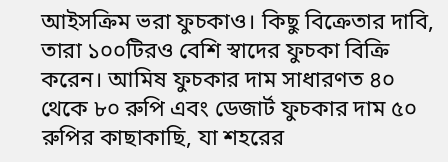আইসক্রিম ভরা ফুচকাও। কিছু বিক্রেতার দাবি, তারা ১০০টিরও বেশি স্বাদের ফুচকা বিক্রি করেন। আমিষ ফুচকার দাম সাধারণত ৪০ থেকে ৮০ রুপি এবং ডেজার্ট ফুচকার দাম ৫০ রুপির কাছাকাছি, যা শহরের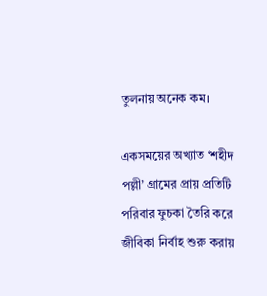তুলনায় অনেক কম।

একসময়ের অখ্যাত ‘শহীদ পল্লী’ গ্রামের প্রায় প্রতিটি পরিবার ফুচকা তৈরি করে জীবিকা নির্বাহ শুরু করায়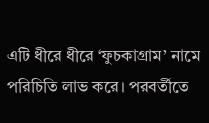এটি ধীরে ধীরে ‘ফুচকাগ্রাম’ নামে পরিচিতি লাভ করে। পরবর্তীতে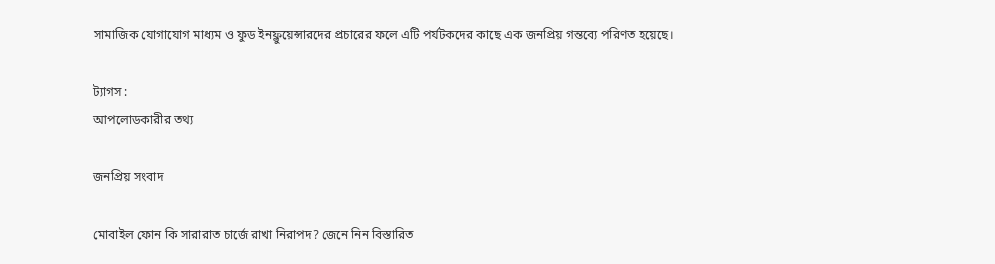সামাজিক যোগাযোগ মাধ্যম ও ফুড ইনফ্লুয়েন্সারদের প্রচারের ফলে এটি পর্যটকদের কাছে এক জনপ্রিয় গন্তব্যে পরিণত হয়েছে।

ট্যাগস :
আপলোডকারীর তথ্য

জনপ্রিয় সংবাদ

মোবাইল ফোন কি সারারাত চার্জে রাখা নিরাপদ? জেনে নিন বিস্তারিত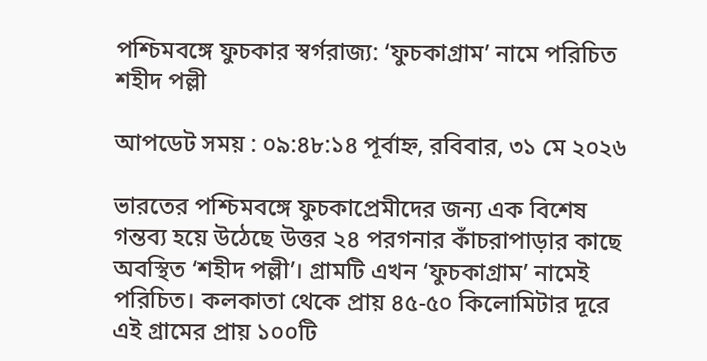পশ্চিমবঙ্গে ফুচকার স্বর্গরাজ্য: ‘ফুচকাগ্রাম’ নামে পরিচিত শহীদ পল্লী

আপডেট সময় : ০৯:৪৮:১৪ পূর্বাহ্ন, রবিবার, ৩১ মে ২০২৬

ভারতের পশ্চিমবঙ্গে ফুচকাপ্রেমীদের জন্য এক বিশেষ গন্তব্য হয়ে উঠেছে উত্তর ২৪ পরগনার কাঁচরাপাড়ার কাছে অবস্থিত ‘শহীদ পল্লী’। গ্রামটি এখন ‘ফুচকাগ্রাম’ নামেই পরিচিত। কলকাতা থেকে প্রায় ৪৫-৫০ কিলোমিটার দূরে এই গ্রামের প্রায় ১০০টি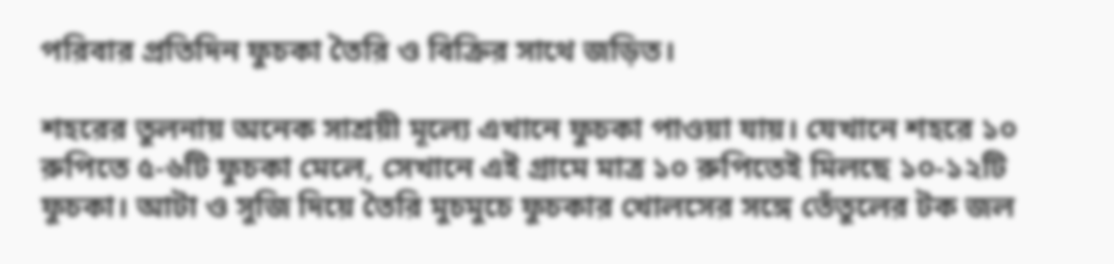পরিবার প্রতিদিন ফুচকা তৈরি ও বিক্রির সাথে জড়িত।

শহরের তুলনায় অনেক সাশ্রয়ী মূল্যে এখানে ফুচকা পাওয়া যায়। যেখানে শহরে ১০ রুপিতে ৫-৬টি ফুচকা মেলে, সেখানে এই গ্রামে মাত্র ১০ রুপিতেই মিলছে ১০-১২টি ফুচকা। আটা ও সুজি দিয়ে তৈরি মুচমুচে ফুচকার খোলসের সঙ্গে তেঁতুলের টক জল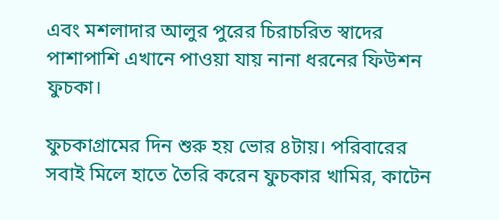এবং মশলাদার আলুর পুরের চিরাচরিত স্বাদের পাশাপাশি এখানে পাওয়া যায় নানা ধরনের ফিউশন ফুচকা।

ফুচকাগ্রামের দিন শুরু হয় ভোর ৪টায়। পরিবারের সবাই মিলে হাতে তৈরি করেন ফুচকার খামির, কাটেন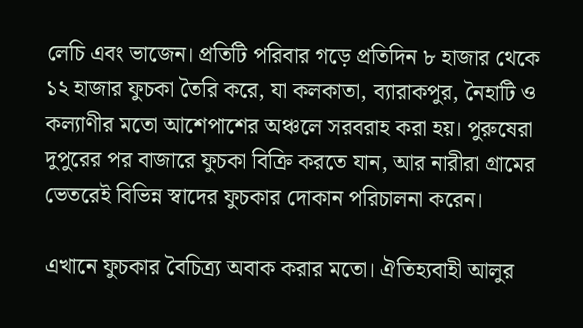লেচি এবং ভাজেন। প্রতিটি পরিবার গড়ে প্রতিদিন ৮ হাজার থেকে ১২ হাজার ফুচকা তৈরি করে, যা কলকাতা, ব্যারাকপুর, নৈহাটি ও কল্যাণীর মতো আশেপাশের অঞ্চলে সরবরাহ করা হয়। পুরুষেরা দুপুরের পর বাজারে ফুচকা বিক্রি করতে যান, আর নারীরা গ্রামের ভেতরেই বিভিন্ন স্বাদের ফুচকার দোকান পরিচালনা করেন।

এখানে ফুচকার বৈচিত্র্য অবাক করার মতো। ঐতিহ্যবাহী আলুর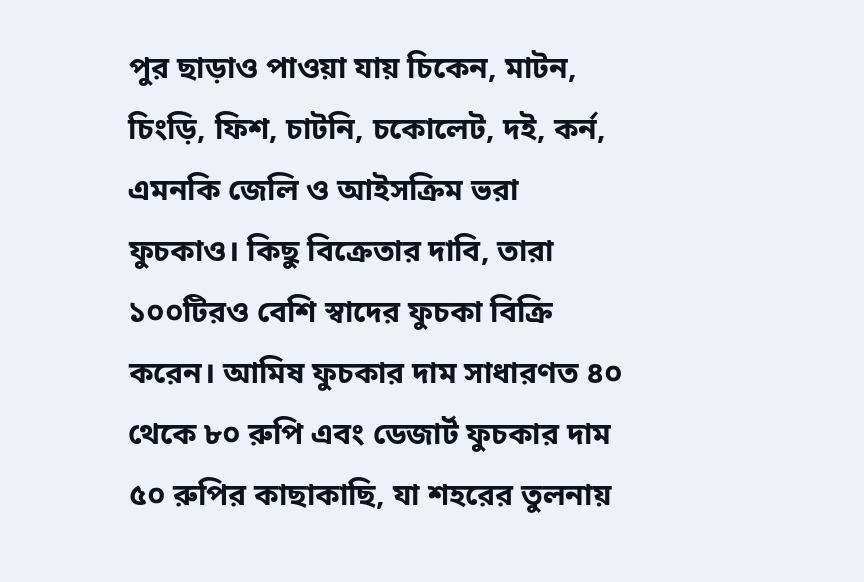পুর ছাড়াও পাওয়া যায় চিকেন, মাটন, চিংড়ি, ফিশ, চাটনি, চকোলেট, দই, কর্ন, এমনকি জেলি ও আইসক্রিম ভরা ফুচকাও। কিছু বিক্রেতার দাবি, তারা ১০০টিরও বেশি স্বাদের ফুচকা বিক্রি করেন। আমিষ ফুচকার দাম সাধারণত ৪০ থেকে ৮০ রুপি এবং ডেজার্ট ফুচকার দাম ৫০ রুপির কাছাকাছি, যা শহরের তুলনায়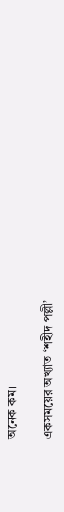অনেক কম।

একসময়ের অখ্যাত ‘শহীদ পল্লী’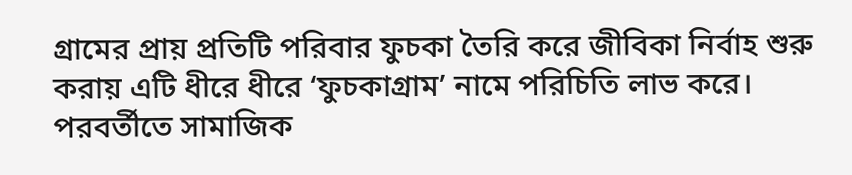গ্রামের প্রায় প্রতিটি পরিবার ফুচকা তৈরি করে জীবিকা নির্বাহ শুরু করায় এটি ধীরে ধীরে ‘ফুচকাগ্রাম’ নামে পরিচিতি লাভ করে। পরবর্তীতে সামাজিক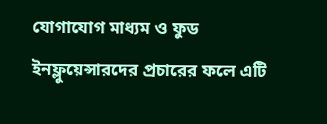যোগাযোগ মাধ্যম ও ফুড ইনফ্লুয়েন্সারদের প্রচারের ফলে এটি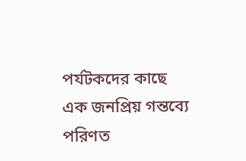পর্যটকদের কাছে এক জনপ্রিয় গন্তব্যে পরিণত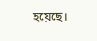হয়েছে।